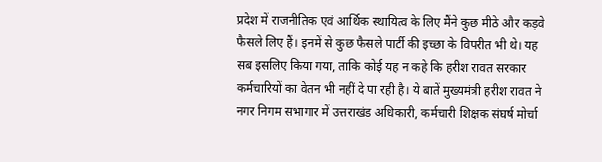प्रदेश में राजनीतिक एवं आर्थिक स्थायित्व के लिए मैंने कुछ मीठे और कड़वे फैसले लिए हैं। इनमें से कुछ फैसले पार्टी की इच्छा के विपरीत भी थे। यह सब इसलिए किया गया, ताकि कोई यह न कहे कि हरीश रावत सरकार कर्मचारियों का वेतन भी नहीं दे पा रही है। ये बातें मुख्यमंत्री हरीश रावत ने नगर निगम सभागार में उत्तराखंड अधिकारी, कर्मचारी शिक्षक संघर्ष मोर्चा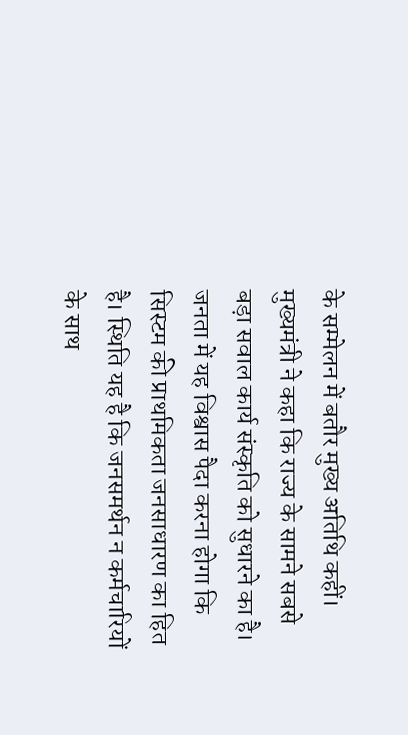के सम्मेलन में बतौर मुख्य अतिथि कहीं।
मुख्यमंत्री ने कहा कि राज्य के सामने सबसे बड़ा सवाल कार्य संस्कृति को सुधारने का है। जनता में यह विश्वास पैदा करना होगा कि सिस्टम की प्राथमिकता जनसाधारण का हित है। स्थिति यह है कि जनसमर्थन न कर्मचारियों के साथ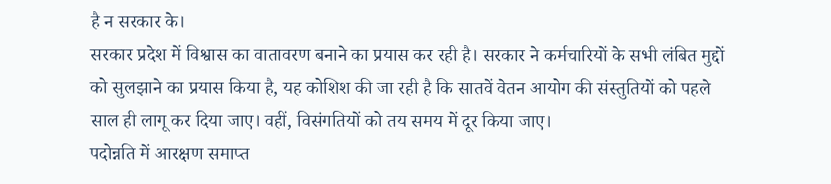है न सरकार के।
सरकार प्रदेश में विश्वास का वातावरण बनाने का प्रयास कर रही है। सरकार ने कर्मचारियों के सभी लंबित मुद्दों को सुलझाने का प्रयास किया है, यह कोशिश की जा रही है कि सातवें वेतन आयोग की संस्तुतियों को पहले साल ही लागू कर दिया जाए। वहीं, विसंगतियों को तय समय में दूर किया जाए।
पदोन्नति में आरक्षण समाप्त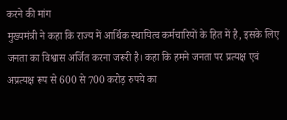करने की मांग
मुख्यमंत्री ने कहा कि राज्य में आर्थिक स्थायित्व कर्मचारियों के हित में है, इसके लिए जनता का विश्वास अर्जित करना जरूरी है। कहा कि हमने जनता पर प्रत्यक्ष एवं अप्रत्यक्ष रूप से 600 से 700 करोड़ रुपये का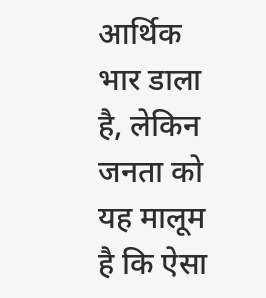आर्थिक भार डाला है, लेकिन जनता को यह मालूम है कि ऐसा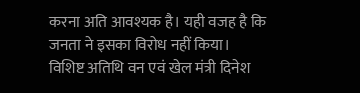करना अति आवश्यक है। यही वजह है कि जनता ने इसका विरोध नहीं किया।
विशिष्ट अतिथि वन एवं खेल मंत्री दिनेश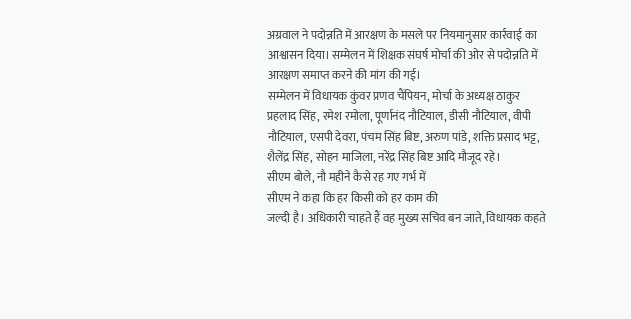अग्रवाल ने पदोन्नति में आरक्षण के मसले पर नियमानुसार कार्रवाई का आश्वासन दिया। सम्मेलन में शिक्षक संघर्ष मोर्चा की ओर से पदोन्नति में आरक्षण समाप्त करने की मांग की गई।
सम्मेलन में विधायक कुंवर प्रणव चैंपियन, मोर्चा के अध्यक्ष ठाकुर प्रहलाद सिंह, रमेश रमोला, पूर्णानंद नौटियाल, डीसी नौटियाल, वीपी नौटियाल, एसपी देवरा, पंचम सिंह बिष्ट, अरुण पांडे, शक्ति प्रसाद भट्ट, शैलेंद्र सिंह, सोहन माजिला, नरेंद्र सिंह बिष्ट आदि मौजूद रहे।
सीएम बोले, नौ महीने कैसे रह गए गर्भ में
सीएम ने कहा कि हर किसी को हर काम की
जल्दी है। अधिकारी चाहते हैं वह मुख्य सचिव बन जाते, विधायक कहते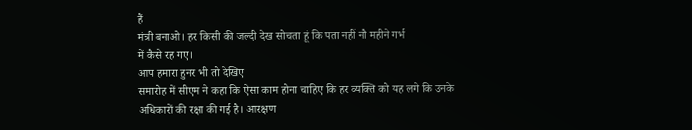हैं
मंत्री बनाओ। हर किसी की जल्दी देख सोचता हूं कि पता नहीं नौ महीने गर्भ
में कैसे रह गए।
आप हमारा हुनर भी तो देखिए
समारोह में सीएम ने कहा कि ऐसा काम होना चाहिए कि हर व्यक्ति को यह लगे कि उनके अधिकारों की रक्षा की गई है। आरक्षण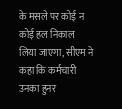के मसले पर कोई न कोई हल निकाल लिया जाएगा, सीएम ने कहा कि कर्मचारी उनका हुनर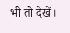भी तो देखें।